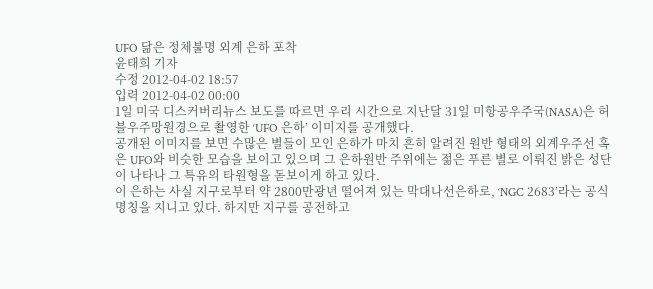UFO 닮은 정체불명 외계 은하 포착
윤태희 기자
수정 2012-04-02 18:57
입력 2012-04-02 00:00
1일 미국 디스커버리뉴스 보도를 따르면 우리 시간으로 지난달 31일 미항공우주국(NASA)은 허블우주망원경으로 촬영한 ‘UFO 은하’ 이미지를 공개했다.
공개된 이미지를 보면 수많은 별들이 모인 은하가 마치 흔히 알려진 원반 형태의 외계우주선 혹은 UFO와 비슷한 모습을 보이고 있으며 그 은하원반 주위에는 젊은 푸른 별로 이뤄진 밝은 성단이 나타나 그 특유의 타원형을 돋보이게 하고 있다.
이 은하는 사실 지구로부터 약 2800만광년 떨어져 있는 막대나선은하로, ‘NGC 2683’라는 공식 명칭을 지니고 있다. 하지만 지구를 공전하고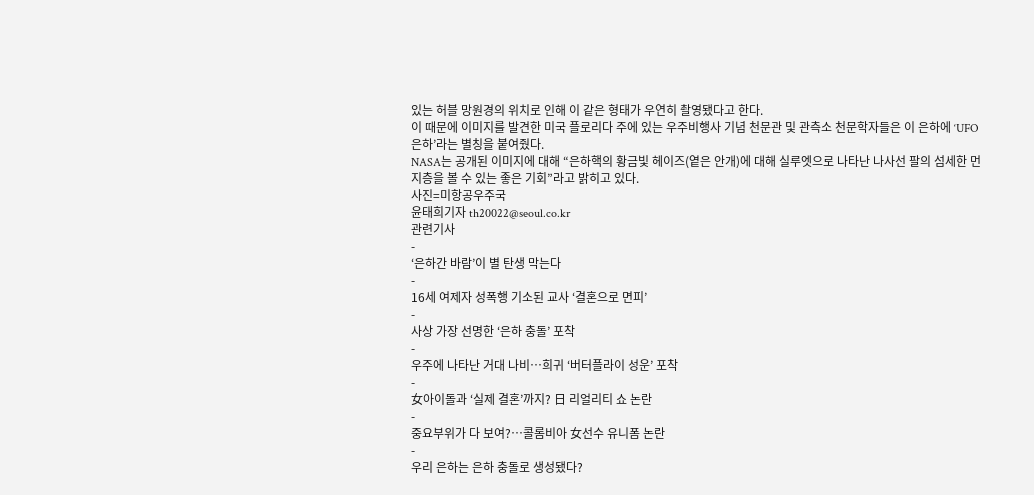있는 허블 망원경의 위치로 인해 이 같은 형태가 우연히 촬영됐다고 한다.
이 때문에 이미지를 발견한 미국 플로리다 주에 있는 우주비행사 기념 천문관 및 관측소 천문학자들은 이 은하에 ‘UFO 은하’라는 별칭을 붙여줬다.
NASA는 공개된 이미지에 대해 “은하핵의 황금빛 헤이즈(옅은 안개)에 대해 실루엣으로 나타난 나사선 팔의 섬세한 먼지층을 볼 수 있는 좋은 기회”라고 밝히고 있다.
사진=미항공우주국
윤태희기자 th20022@seoul.co.kr
관련기사
-
‘은하간 바람’이 별 탄생 막는다
-
16세 여제자 성폭행 기소된 교사 ‘결혼으로 면피’
-
사상 가장 선명한 ‘은하 충돌’ 포착
-
우주에 나타난 거대 나비…희귀 ‘버터플라이 성운’ 포착
-
女아이돌과 ‘실제 결혼’까지? 日 리얼리티 쇼 논란
-
중요부위가 다 보여?…콜롬비아 女선수 유니폼 논란
-
우리 은하는 은하 충돌로 생성됐다?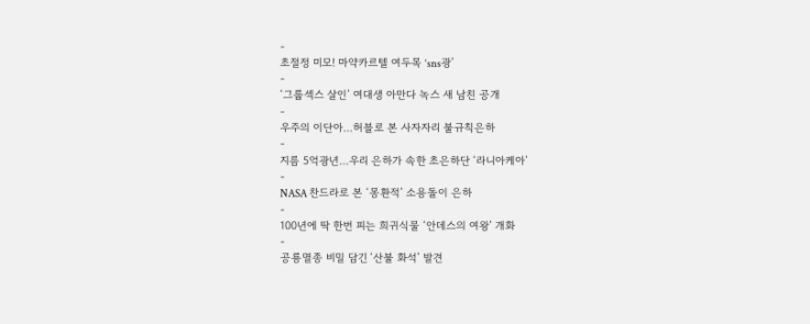-
초절정 미모! 마약카르텔 여두목 ‘sns광’
-
‘그룹섹스 살인’ 여대생 아만다 녹스 새 남친 공개
-
우주의 이단아…허블로 본 사자자리 불규칙은하
-
지름 5억광년…우리 은하가 속한 초은하단 ‘라니아케아’
-
NASA 찬드라로 본 ‘몽환적’ 소용돌이 은하
-
100년에 딱 한번 피는 희귀식물 ‘안데스의 여왕’ 개화
-
공룡멸종 비밀 담긴 ‘산불 화석’ 발견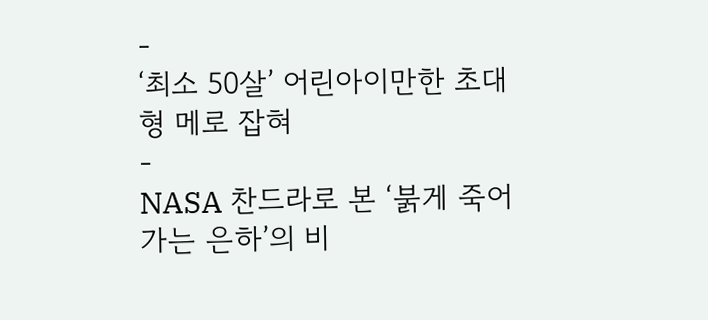-
‘최소 50살’ 어린아이만한 초대형 메로 잡혀
-
NASA 찬드라로 본 ‘붉게 죽어가는 은하’의 비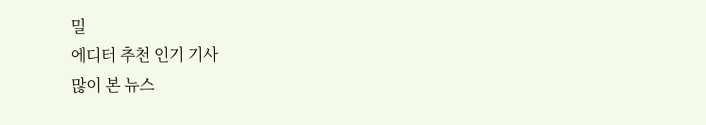밀
에디터 추천 인기 기사
많이 본 뉴스